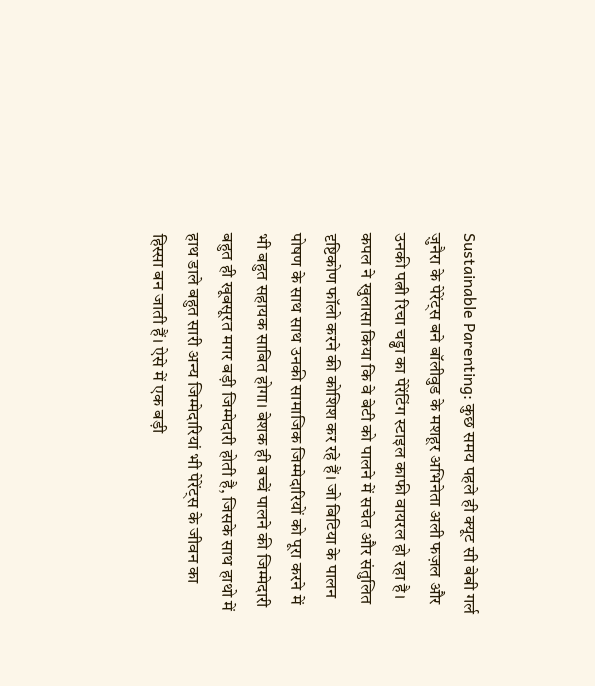Sustainable Parenting: कुछ समय पहले ही क्यूट सी बेबी गर्ल ज़ुनैरा के पेरेंट्स बने बॉलीवुड के मशहूर अभिनेता अली फज़ल और उनकी पत्नी रिचा चड्ढा का पेरेंटिंग स्टाइल काफी वायरल हो रहा है। कपल ने खुलासा किया कि वे बेटी को पालने में सचेत और संतुलित दृष्टिकोण फॉलो करने की कोशिश कर रहे हैं। जो बिटिया के पालन पोषण के साथ साथ उनकी सामाजिक जिम्मेदारियों को पूरा करने में भी बहुत सहायक साबित होगा। बेशक ही बच्चें पालने की जिम्मेदारी बहुत ही खूबसूरत मगर बड़ी जिम्मेदारी होती है, जिसके साथ हाथो में हाथ डाले बहुत सारी अन्य जिम्मेदारियां भी पेरेंट्स के जीवन का हिस्सा बन जाती हैं। ऐसे में एक बड़ी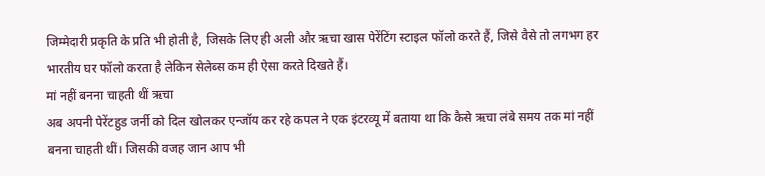जिम्मेदारी प्रकृति के प्रति भी होती है, जिसके लिए ही अली और ऋचा खास पेरेंटिंग स्टाइल फॉलो करते हैं, जिसे वैसे तो लगभग हर भारतीय घर फॉलो करता है लेकिन सेलेब्स कम ही ऐसा करते दिखते हैं।
मां नहीं बनना चाहती थीं ऋचा
अब अपनी पेरेंटहुड जर्नी को दिल खोलकर एन्जॉय कर रहे कपल ने एक इंटरव्यू में बताया था कि कैसे ऋचा लंबे समय तक मां नहीं बनना चाहती थीं। जिसकी वजह जान आप भी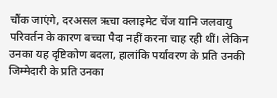चौंक जाएंगे, दरअसल ऋचा क्लाइमेट चेंज यानि जलवायु परिवर्तन के कारण बच्चा पैदा नहीं करना चाह रही थीं। लेकिन उनका यह दृष्टिकोण बदला, हालांकि पर्यावरण के प्रति उनकी जिम्मेदारी के प्रति उनका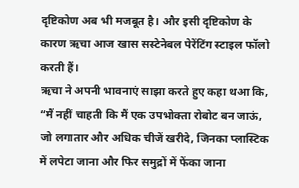दृष्टिकोण अब भी मजबूत है। और इसी दृष्टिकोण के कारण ऋचा आज खास सस्टेनेबल पेरेंटिंग स्टाइल फॉलो करती हैं।
ऋचा ने अपनी भावनाएं साझा करते हुए कहा थआ कि, “मैं नहीं चाहती कि मैं एक उपभोक्ता रोबोट बन जाऊं, जो लगातार और अधिक चीजें खरीदे, जिनका प्लास्टिक में लपेटा जाना और फिर समुद्रों में फेंका जाना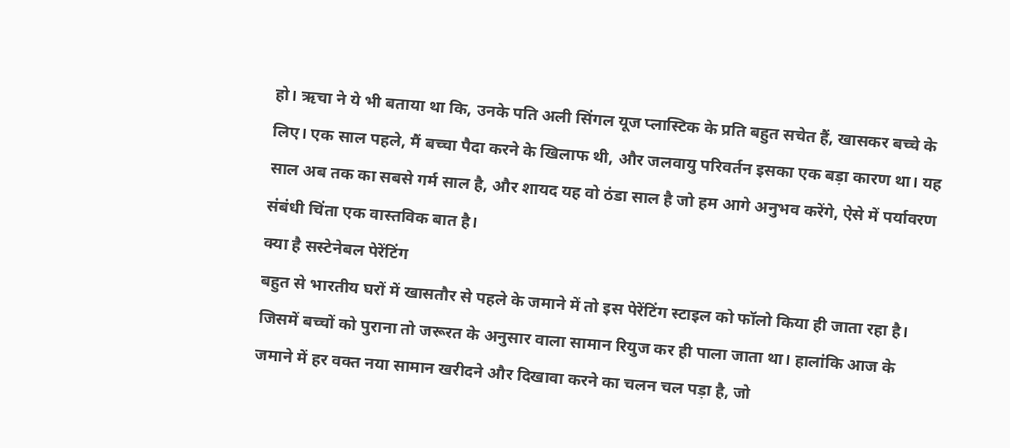हो। ऋचा ने ये भी बताया था कि, उनके पति अली सिंगल यूज प्लास्टिक के प्रति बहुत सचेत हैं, खासकर बच्चे के लिए। एक साल पहले, मैं बच्चा पैदा करने के खिलाफ थी, और जलवायु परिवर्तन इसका एक बड़ा कारण था। यह साल अब तक का सबसे गर्म साल है, और शायद यह वो ठंडा साल है जो हम आगे अनुभव करेंगे, ऐसे में पर्यावरण संबंधी चिंता एक वास्तविक बात है।
क्या है सस्टेनेबल पेरेंटिंग
बहुत से भारतीय घरों में खासतौर से पहले के जमाने में तो इस पेरेंटिंग स्टाइल को फॉलो किया ही जाता रहा है। जिसमें बच्चों को पुराना तो जरूरत के अनुसार वाला सामान रियुज कर ही पाला जाता था। हालांकि आज के जमाने में हर वक्त नया सामान खरीदने और दिखावा करने का चलन चल पड़ा है, जो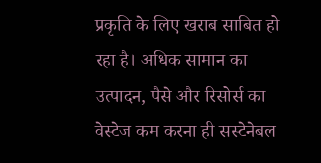प्रकृति के लिए खराब साबित हो रहा है। अधिक सामान का उत्पादन, पैसे और रिसोर्स का वेस्टेज कम करना ही सस्टेनेबल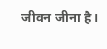जीवन जीना है।